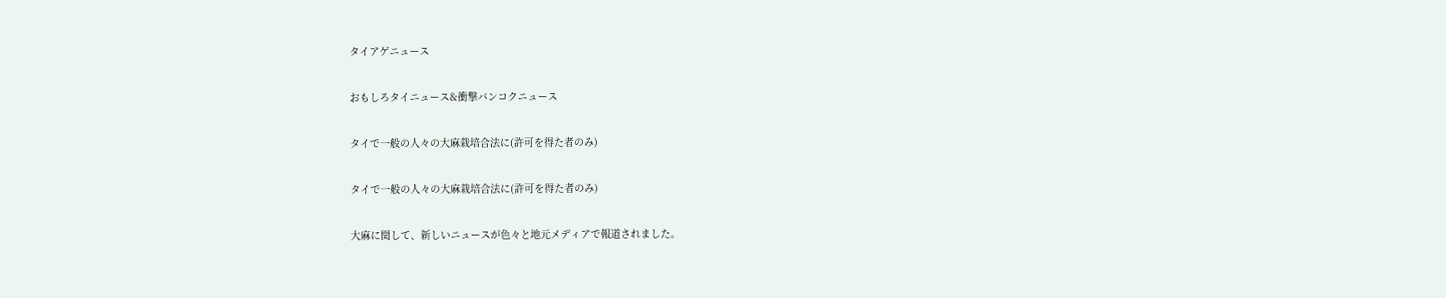タイアゲニュース

おもしろタイニュース&衝撃バンコクニュース

タイで一般の人々の大麻栽培合法に(許可を得た者のみ)

タイで一般の人々の大麻栽培合法に(許可を得た者のみ)

大麻に関して、新しいニュースが色々と地元メディアで報道されました。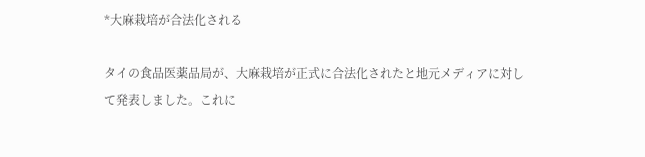*大麻栽培が合法化される

タイの食品医薬品局が、大麻栽培が正式に合法化されたと地元メディアに対して発表しました。これに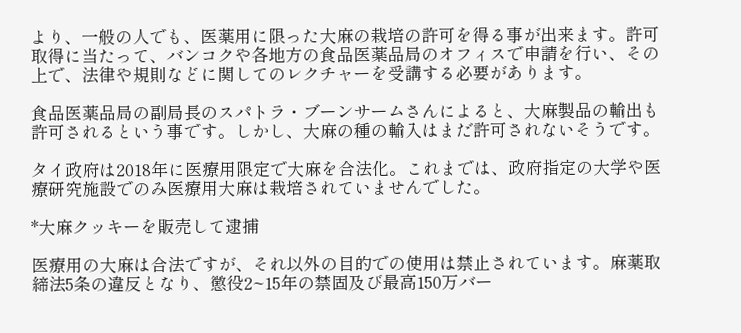より、一般の人でも、医薬用に限った大麻の栽培の許可を得る事が出来ます。許可取得に当たって、バンコクや各地方の食品医薬品局のオフィスで申請を行い、その上で、法律や規則などに関してのレクチャーを受講する必要があります。

食品医薬品局の副局長のスパトラ・ブーンサームさんによると、大麻製品の輸出も許可されるという事です。しかし、大麻の種の輸入はまだ許可されないそうです。

タイ政府は2018年に医療用限定で大麻を合法化。これまでは、政府指定の大学や医療研究施設でのみ医療用大麻は栽培されていませんでした。

*大麻クッキーを販売して逮捕

医療用の大麻は合法ですが、それ以外の目的での使用は禁止されています。麻薬取締法5条の違反となり、懲役2~15年の禁固及び最高150万バー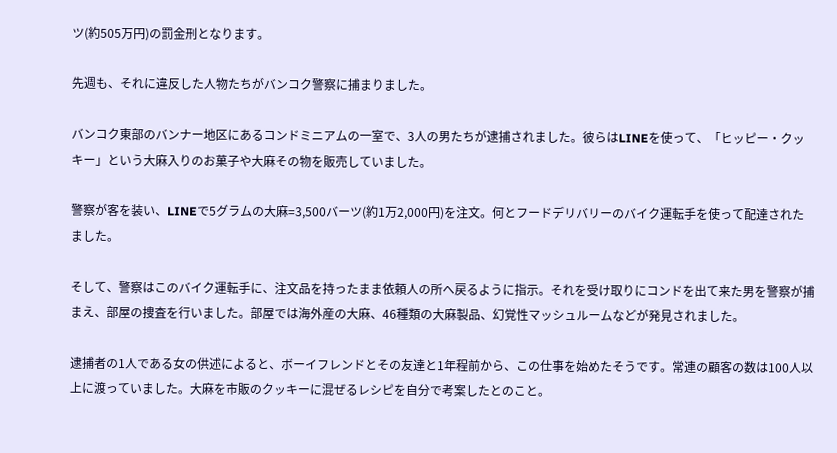ツ(約505万円)の罰金刑となります。

先週も、それに違反した人物たちがバンコク警察に捕まりました。

バンコク東部のバンナー地区にあるコンドミニアムの一室で、3人の男たちが逮捕されました。彼らはLINEを使って、「ヒッピー・クッキー」という大麻入りのお菓子や大麻その物を販売していました。

警察が客を装い、LINEで5グラムの大麻=3,500バーツ(約1万2,000円)を注文。何とフードデリバリーのバイク運転手を使って配達されたました。

そして、警察はこのバイク運転手に、注文品を持ったまま依頼人の所へ戻るように指示。それを受け取りにコンドを出て来た男を警察が捕まえ、部屋の捜査を行いました。部屋では海外産の大麻、46種類の大麻製品、幻覚性マッシュルームなどが発見されました。

逮捕者の1人である女の供述によると、ボーイフレンドとその友達と1年程前から、この仕事を始めたそうです。常連の顧客の数は100人以上に渡っていました。大麻を市販のクッキーに混ぜるレシピを自分で考案したとのこと。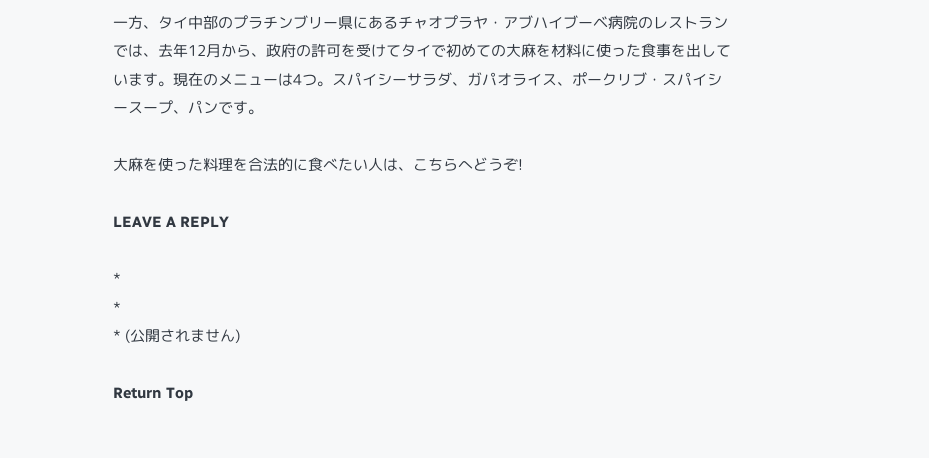一方、タイ中部のプラチンブリー県にあるチャオプラヤ・アブハイブーベ病院のレストランでは、去年12月から、政府の許可を受けてタイで初めての大麻を材料に使った食事を出しています。現在のメニューは4つ。スパイシーサラダ、ガパオライス、ポークリブ・スパイシースープ、パンです。

大麻を使った料理を合法的に食べたい人は、こちらへどうぞ!

LEAVE A REPLY

*
*
* (公開されません)

Return Top